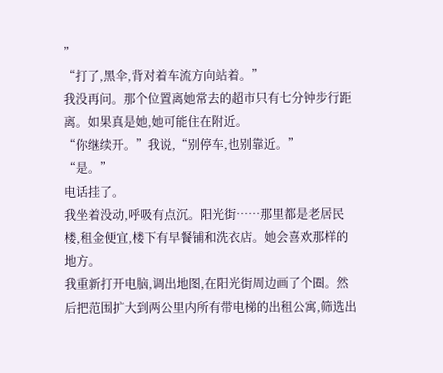”
“打了,黑伞,背对着车流方向站着。”
我没再问。那个位置离她常去的超市只有七分钟步行距离。如果真是她,她可能住在附近。
“你继续开。”我说,“别停车,也别靠近。”
“是。”
电话挂了。
我坐着没动,呼吸有点沉。阳光街……那里都是老居民楼,租金便宜,楼下有早餐铺和洗衣店。她会喜欢那样的地方。
我重新打开电脑,调出地图,在阳光街周边画了个圈。然后把范围扩大到两公里内所有带电梯的出租公寓,筛选出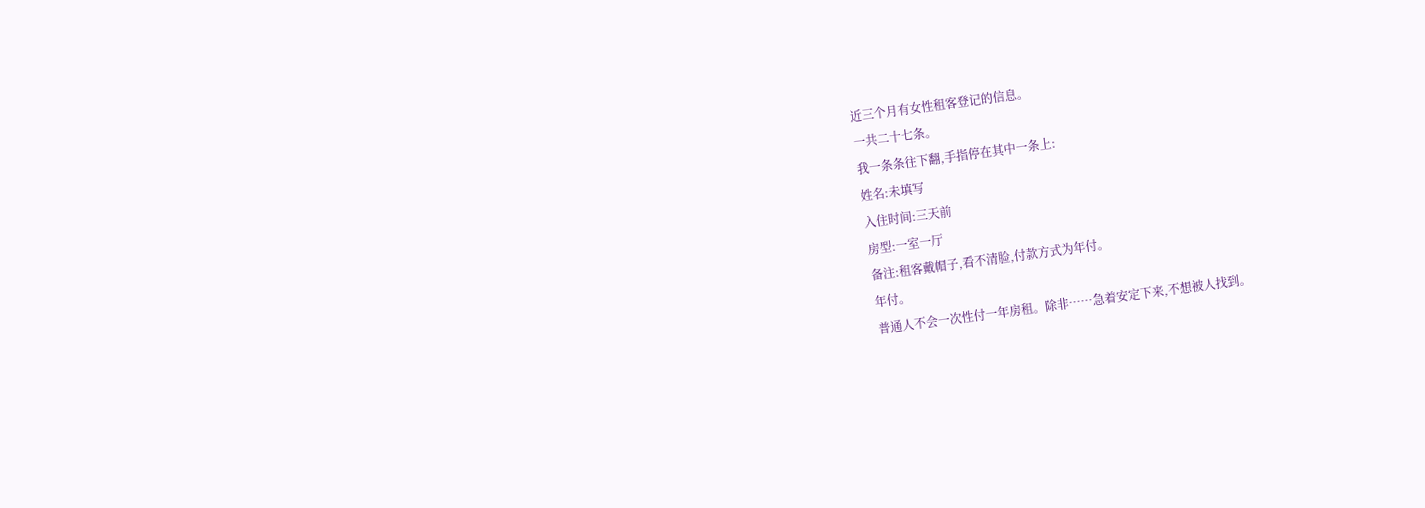近三个月有女性租客登记的信息。
一共二十七条。
我一条条往下翻,手指停在其中一条上:
姓名:未填写
入住时间:三天前
房型:一室一厅
备注:租客戴帽子,看不清脸,付款方式为年付。
年付。
普通人不会一次性付一年房租。除非……急着安定下来,不想被人找到。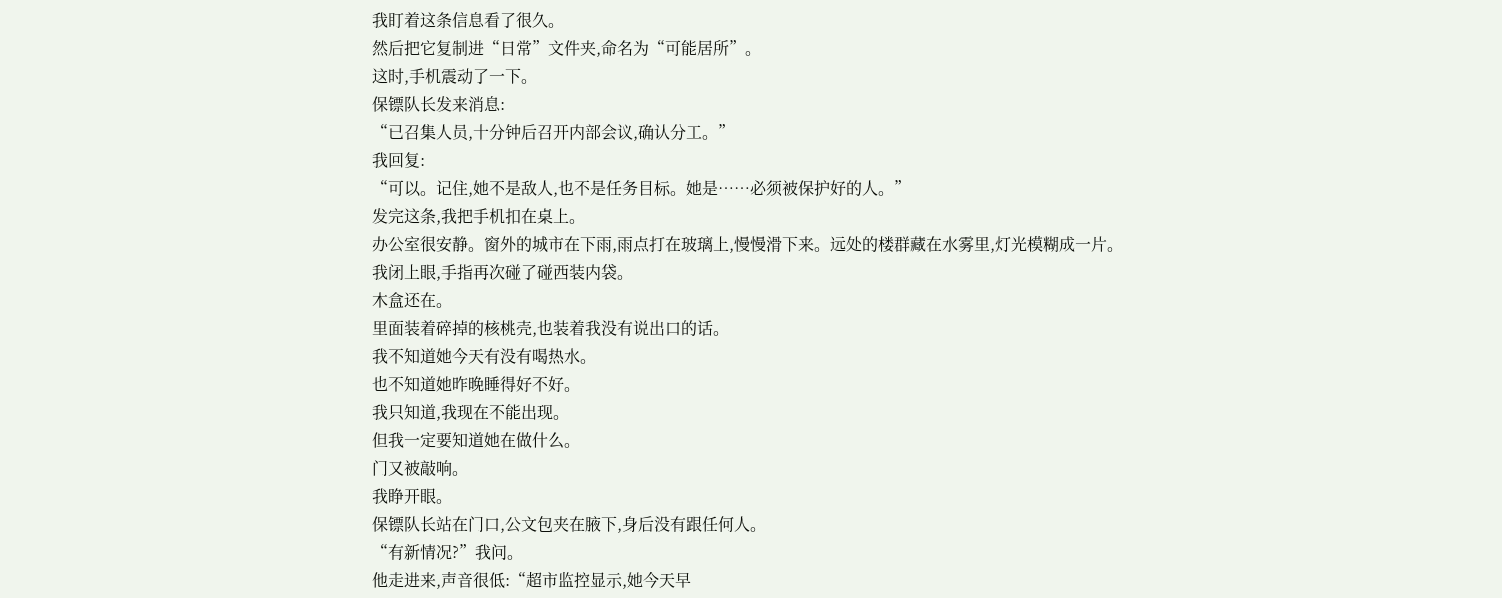我盯着这条信息看了很久。
然后把它复制进“日常”文件夹,命名为“可能居所”。
这时,手机震动了一下。
保镖队长发来消息:
“已召集人员,十分钟后召开内部会议,确认分工。”
我回复:
“可以。记住,她不是敌人,也不是任务目标。她是……必须被保护好的人。”
发完这条,我把手机扣在桌上。
办公室很安静。窗外的城市在下雨,雨点打在玻璃上,慢慢滑下来。远处的楼群藏在水雾里,灯光模糊成一片。
我闭上眼,手指再次碰了碰西装内袋。
木盒还在。
里面装着碎掉的核桃壳,也装着我没有说出口的话。
我不知道她今天有没有喝热水。
也不知道她昨晚睡得好不好。
我只知道,我现在不能出现。
但我一定要知道她在做什么。
门又被敲响。
我睁开眼。
保镖队长站在门口,公文包夹在腋下,身后没有跟任何人。
“有新情况?”我问。
他走进来,声音很低:“超市监控显示,她今天早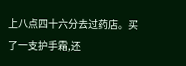上八点四十六分去过药店。买了一支护手霜,还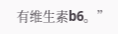有维生素b6。”